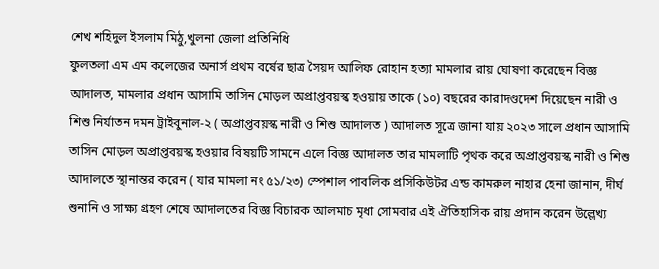শেখ শহিদুল ইসলাম মিঠু,খুলনা জেলা প্রতিনিধি
ফুলতলা এম এম কলেজের অনার্স প্রথম বর্ষের ছাত্র সৈয়দ আলিফ রোহান হত্যা মামলার রায় ঘোষণা করেছেন বিজ্ঞ আদালত, মামলার প্রধান আসামি তাসিন মোড়ল অপ্রাপ্তবয়স্ক হওয়ায় তাকে (১০) বছরের কারাদণ্ডদেশ দিয়েছেন নারী ও শিশু নির্যাতন দমন ট্রাইবুনাল-২ ( অপ্রাপ্তবয়স্ক নারী ও শিশু আদালত ) আদালত সূত্রে জানা যায় ২০২৩ সালে প্রধান আসামি তাসিন মোড়ল অপ্রাপ্তবয়স্ক হওয়ার বিষয়টি সামনে এলে বিজ্ঞ আদালত তার মামলাটি পৃথক করে অপ্রাপ্তবয়স্ক নারী ও শিশু আদালতে স্থানান্তর করেন ( যার মামলা নং ৫১/২৩) স্পেশাল পাবলিক প্রসিকিউটর এন্ড কামরুল নাহার হেনা জানান, দীর্ঘ শুনানি ও সাক্ষ্য গ্রহণ শেষে আদালতের বিজ্ঞ বিচারক আলমাচ মৃধা সোমবার এই ঐতিহাসিক রায় প্রদান করেন উল্লেখ্য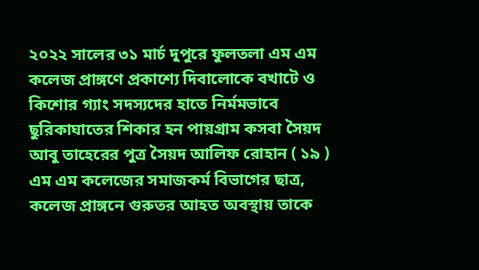২০২২ সালের ৩১ মার্চ দুপুরে ফুলতলা এম এম কলেজ প্রাঙ্গণে প্রকাশ্যে দিবালোকে বখাটে ও কিশোর গ্যাং সদস্যদের হাতে নির্মমভাবে ছুরিকাঘাতের শিকার হন পায়গ্রাম কসবা সৈয়দ আবু তাহেরের পুত্র সৈয়দ আলিফ রোহান ( ১৯ ) এম এম কলেজের সমাজকর্ম বিভাগের ছাত্র, কলেজ প্রাঙ্গনে গুরুতর আহত অবস্থায় তাকে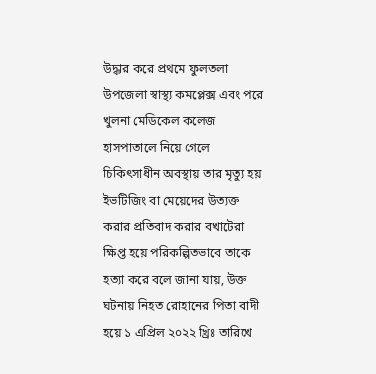উদ্ধার করে প্রথমে ফুলতলা উপজেলা স্বাস্থ্য কমপ্লেক্স এবং পরে খুলনা মেডিকেল কলেজ হাসপাতালে নিয়ে গেলে চিকিৎসাধীন অবস্থায় তার মৃত্যু হয় ইভটিজিং বা মেয়েদের উত্যক্ত করার প্রতিবাদ করার বখাটেরা ক্ষিপ্ত হয়ে পরিকল্পিতভাবে তাকে হত্যা করে বলে জানা যায়, উক্ত ঘটনায় নিহত রোহানের পিতা বাদী হয়ে ১ এপ্রিল ২০২২ খ্রিঃ তারিখে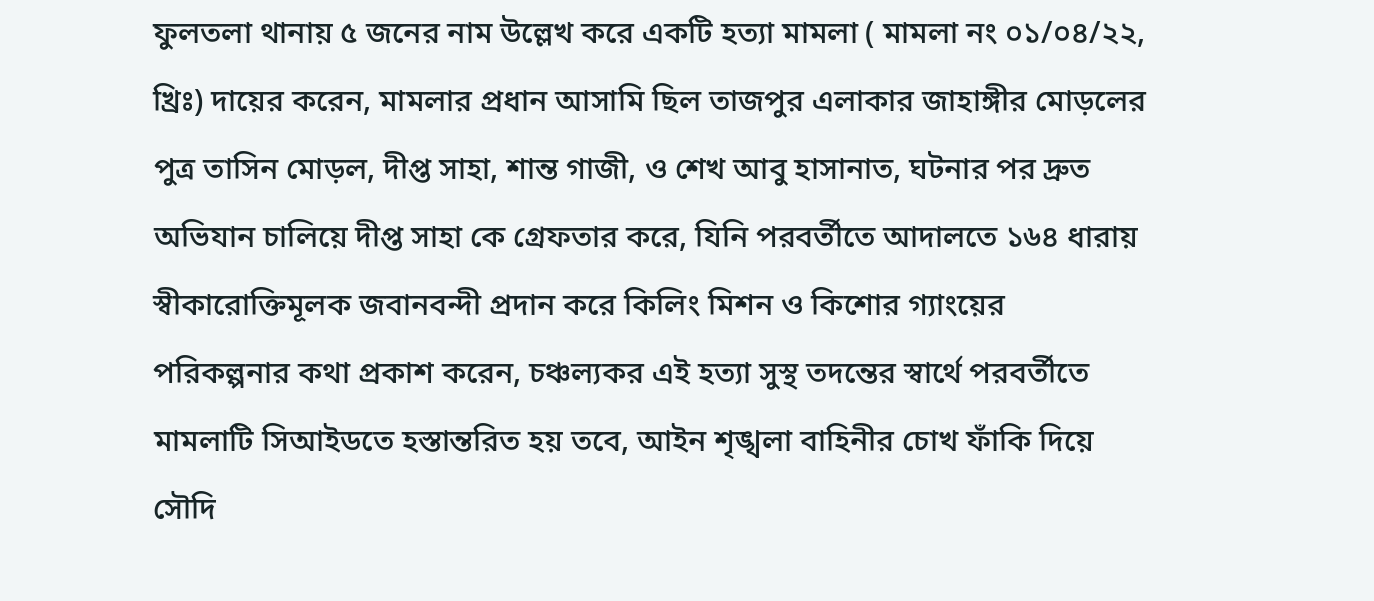ফুলতলা থানায় ৫ জনের নাম উল্লেখ করে একটি হত্যা মামলা ( মামলা নং ০১/০৪/২২, খ্রিঃ) দায়ের করেন, মামলার প্রধান আসামি ছিল তাজপুর এলাকার জাহাঙ্গীর মোড়লের পুত্র তাসিন মোড়ল, দীপ্ত সাহা, শান্ত গাজী, ও শেখ আবু হাসানাত, ঘটনার পর দ্রুত অভিযান চালিয়ে দীপ্ত সাহা কে গ্রেফতার করে, যিনি পরবর্তীতে আদালতে ১৬৪ ধারায় স্বীকারোক্তিমূলক জবানবন্দী প্রদান করে কিলিং মিশন ও কিশোর গ্যাংয়ের পরিকল্পনার কথা প্রকাশ করেন, চঞ্চল্যকর এই হত্যা সুস্থ তদন্তের স্বার্থে পরবর্তীতে মামলাটি সিআইডতে হস্তান্তরিত হয় তবে, আইন শৃঙ্খলা বাহিনীর চোখ ফাঁকি দিয়ে সৌদি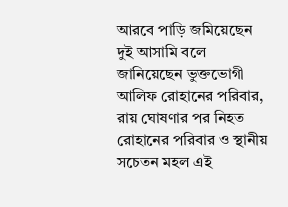আরবে পাড়ি জমিয়েছেন দুই আসামি বলে জানিয়েছেন ভুক্তভোগী আলিফ রোহানের পরিবার, রায় ঘোষণার পর নিহত রোহানের পরিবার ও স্থানীয় সচেতন মহল এই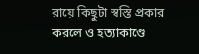রায়ে কিছুটা স্বস্তি প্রকার করলে ও হত্যাকাণ্ডে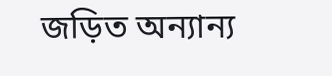জড়িত অন্যান্য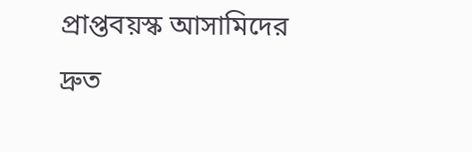প্রাপ্তবয়স্ক আসামিদের দ্রুত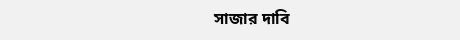সাজার দাবি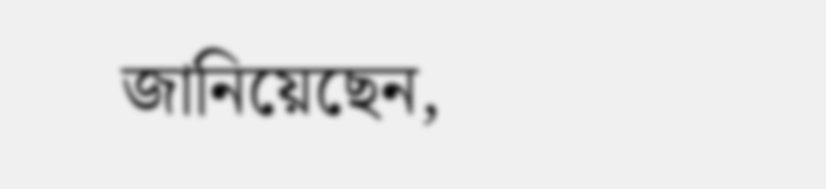জানিয়েছেন,